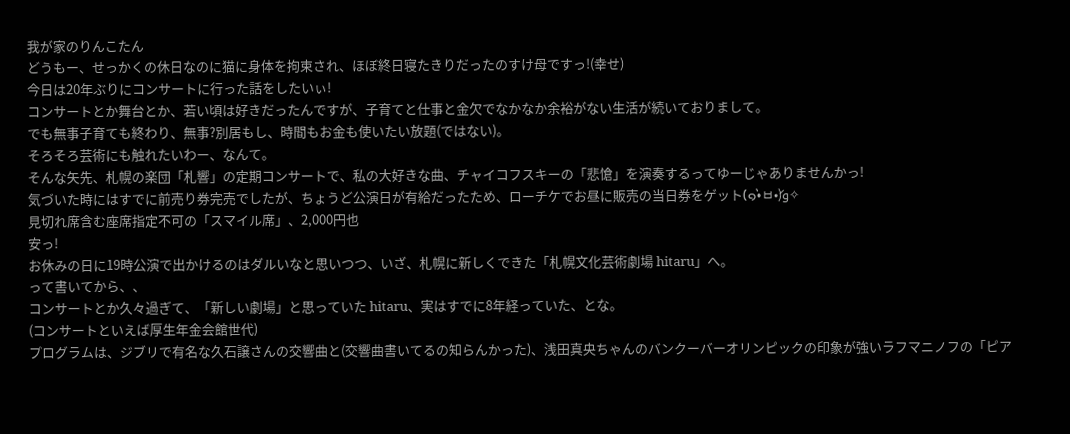我が家のりんこたん
どうもー、せっかくの休日なのに猫に身体を拘束され、ほぼ終日寝たきりだったのすけ母ですっ!(幸せ)
今日は20年ぶりにコンサートに行った話をしたいぃ!
コンサートとか舞台とか、若い頃は好きだったんですが、子育てと仕事と金欠でなかなか余裕がない生活が続いておりまして。
でも無事子育ても終わり、無事?別居もし、時間もお金も使いたい放題(ではない)。
そろそろ芸術にも触れたいわー、なんて。
そんな矢先、札幌の楽団「札響」の定期コンサートで、私の大好きな曲、チャイコフスキーの「悲愴」を演奏するってゆーじゃありませんかっ!
気づいた時にはすでに前売り券完売でしたが、ちょうど公演日が有給だったため、ローチケでお昼に販売の当日券をゲット(๑•̀ㅂ•́)و✧
見切れ席含む座席指定不可の「スマイル席」、2,000円也
安っ!
お休みの日に19時公演で出かけるのはダルいなと思いつつ、いざ、札幌に新しくできた「札幌文化芸術劇場 hitaru」へ。
って書いてから、、
コンサートとか久々過ぎて、「新しい劇場」と思っていた hitaru、実はすでに8年経っていた、とな。
(コンサートといえば厚生年金会館世代)
プログラムは、ジブリで有名な久石譲さんの交響曲と(交響曲書いてるの知らんかった)、浅田真央ちゃんのバンクーバーオリンピックの印象が強いラフマニノフの「ピア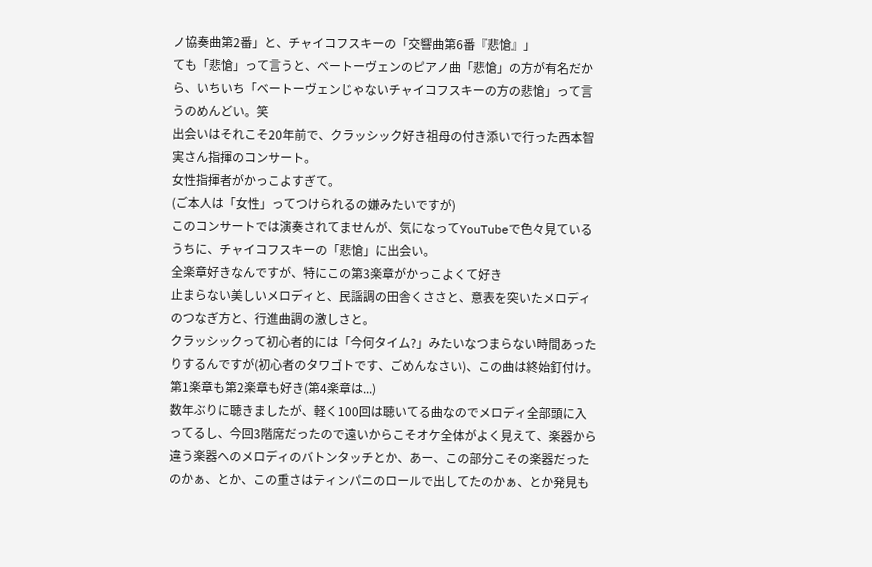ノ協奏曲第2番」と、チャイコフスキーの「交響曲第6番『悲愴』」
ても「悲愴」って言うと、ベートーヴェンのピアノ曲「悲愴」の方が有名だから、いちいち「ベートーヴェンじゃないチャイコフスキーの方の悲愴」って言うのめんどい。笑
出会いはそれこそ20年前で、クラッシック好き祖母の付き添いで行った西本智実さん指揮のコンサート。
女性指揮者がかっこよすぎて。
(ご本人は「女性」ってつけられるの嫌みたいですが)
このコンサートでは演奏されてませんが、気になってYouTubeで色々見ているうちに、チャイコフスキーの「悲愴」に出会い。
全楽章好きなんですが、特にこの第3楽章がかっこよくて好き
止まらない美しいメロディと、民謡調の田舎くささと、意表を突いたメロディのつなぎ方と、行進曲調の激しさと。
クラッシックって初心者的には「今何タイム?」みたいなつまらない時間あったりするんですが(初心者のタワゴトです、ごめんなさい)、この曲は終始釘付け。
第1楽章も第2楽章も好き(第4楽章は...)
数年ぶりに聴きましたが、軽く100回は聴いてる曲なのでメロディ全部頭に入ってるし、今回3階席だったので遠いからこそオケ全体がよく見えて、楽器から違う楽器へのメロディのバトンタッチとか、あー、この部分こその楽器だったのかぁ、とか、この重さはティンパニのロールで出してたのかぁ、とか発見も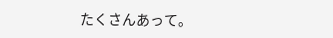たくさんあって。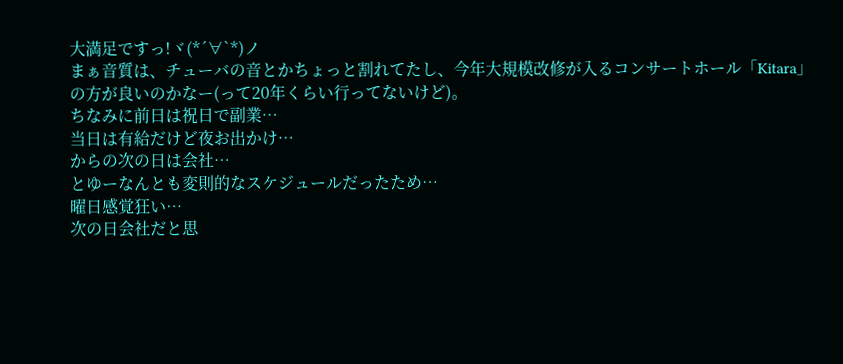大満足ですっ!ヾ(*´∀`*)ノ
まぁ音質は、チューバの音とかちょっと割れてたし、今年大規模改修が入るコンサートホール「Kitara」の方が良いのかなー(って20年くらい行ってないけど)。
ちなみに前日は祝日で副業…
当日は有給だけど夜お出かけ…
からの次の日は会社…
とゆーなんとも変則的なスケジュールだったため…
曜日感覚狂い…
次の日会社だと思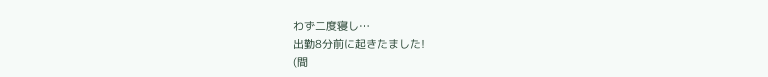わず二度寝し…
出勤8分前に起きたました!
(間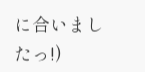に合いましたっ!)